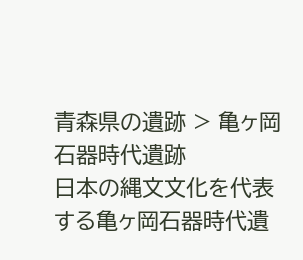青森県の遺跡 > 亀ヶ岡 石器時代遺跡
日本の縄文文化を代表する亀ヶ岡石器時代遺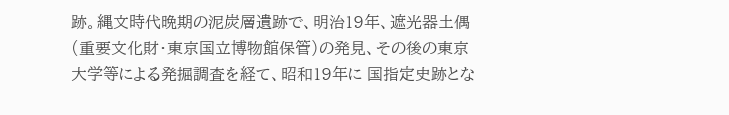跡。縄文時代晩期の泥炭層遺跡で、明治19年、遮光器土偶 (重要文化財・東京国立博物館保管)の発見、その後の東京大学等による発掘調査を経て、昭和19年に 国指定史跡とな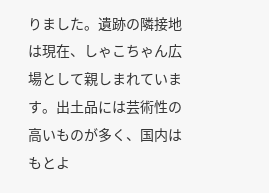りました。遺跡の隣接地は現在、しゃこちゃん広場として親しまれています。出土品には芸術性の高いものが多く、国内はもとよ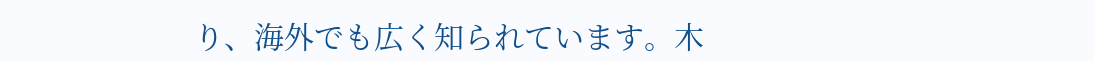り、海外でも広く知られています。木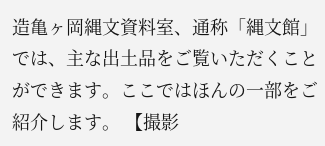造亀ヶ岡縄文資料室、通称「縄文館」では、主な出土品をご覧いただくことができます。ここではほんの一部をご紹介します。 【撮影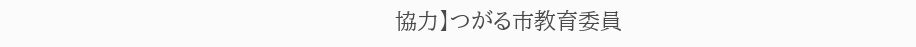協力】つがる市教育委員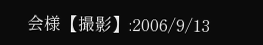会様【撮影】:2006/9/13